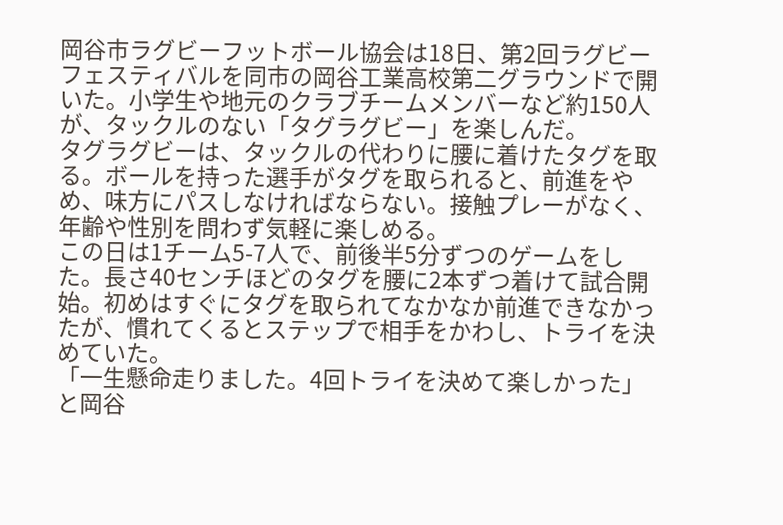岡谷市ラグビーフットボール協会は18日、第2回ラグビーフェスティバルを同市の岡谷工業高校第二グラウンドで開いた。小学生や地元のクラブチームメンバーなど約150人が、タックルのない「タグラグビー」を楽しんだ。
タグラグビーは、タックルの代わりに腰に着けたタグを取る。ボールを持った選手がタグを取られると、前進をやめ、味方にパスしなければならない。接触プレーがなく、年齢や性別を問わず気軽に楽しめる。
この日は1チーム5-7人で、前後半5分ずつのゲームをした。長さ40センチほどのタグを腰に2本ずつ着けて試合開始。初めはすぐにタグを取られてなかなか前進できなかったが、慣れてくるとステップで相手をかわし、トライを決めていた。
「一生懸命走りました。4回トライを決めて楽しかった」と岡谷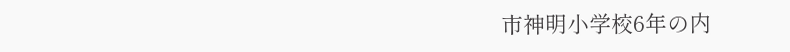市神明小学校6年の内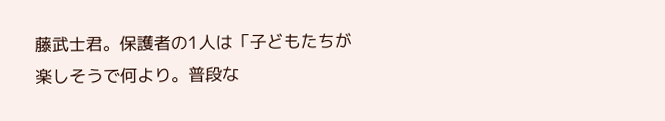藤武士君。保護者の1人は「子どもたちが楽しそうで何より。普段な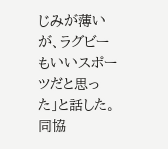じみが薄いが、ラグビーもいいスポーツだと思った」と話した。
同協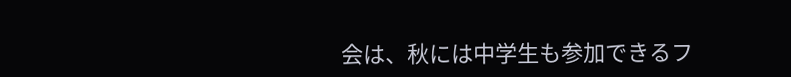会は、秋には中学生も参加できるフ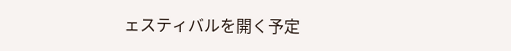ェスティバルを開く予定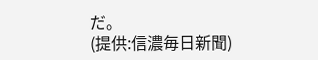だ。
(提供:信濃毎日新聞)